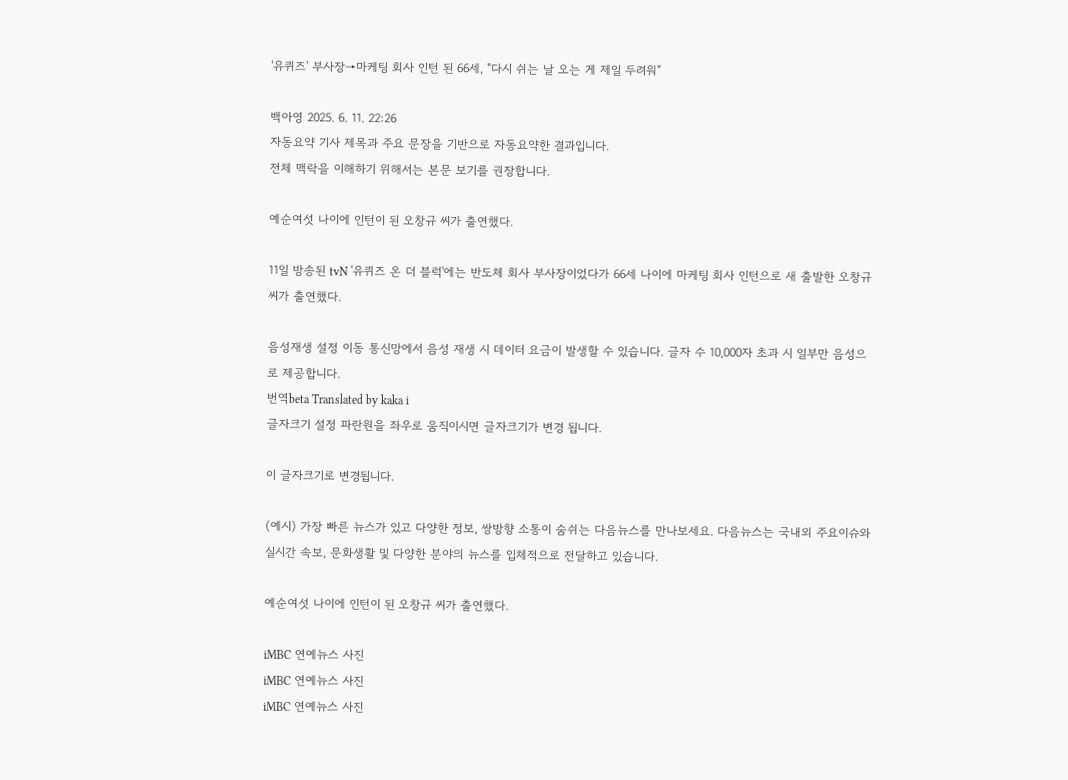'유퀴즈' 부사장→마케팅 회사 인턴 된 66세, "다시 쉬는 날 오는 게 제일 두려워"

백아영 2025. 6. 11. 22:26
자동요약 기사 제목과 주요 문장을 기반으로 자동요약한 결과입니다.
전체 맥락을 이해하기 위해서는 본문 보기를 권장합니다.

예순여섯 나이에 인턴이 된 오창규 씨가 출연했다.

11일 방송된 tvN '유퀴즈 온 더 블럭'에는 반도체 회사 부사장이었다가 66세 나이에 마케팅 회사 인턴으로 새 출발한 오창규 씨가 출연했다.

음성재생 설정 이동 통신망에서 음성 재생 시 데이터 요금이 발생할 수 있습니다. 글자 수 10,000자 초과 시 일부만 음성으로 제공합니다.
번역beta Translated by kaka i
글자크기 설정 파란원을 좌우로 움직이시면 글자크기가 변경 됩니다.

이 글자크기로 변경됩니다.

(예시) 가장 빠른 뉴스가 있고 다양한 정보, 쌍방향 소통이 숨쉬는 다음뉴스를 만나보세요. 다음뉴스는 국내외 주요이슈와 실시간 속보, 문화생활 및 다양한 분야의 뉴스를 입체적으로 전달하고 있습니다.

예순여섯 나이에 인턴이 된 오창규 씨가 출연했다.

iMBC 연예뉴스 사진
iMBC 연예뉴스 사진
iMBC 연예뉴스 사진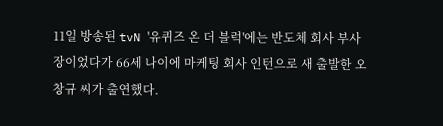11일 방송된 tvN '유퀴즈 온 더 블럭'에는 반도체 회사 부사장이었다가 66세 나이에 마케팅 회사 인턴으로 새 출발한 오창규 씨가 출연했다.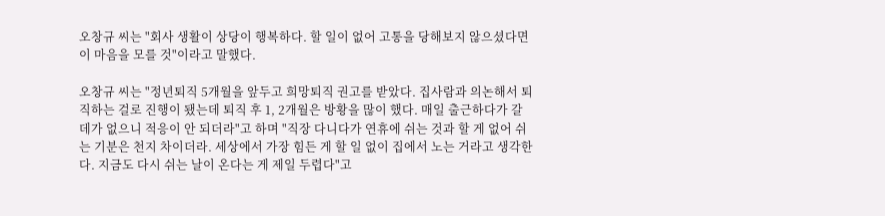오창규 씨는 "회사 생활이 상당이 행복하다. 할 일이 없어 고통을 당해보지 않으셨다면 이 마음을 모를 것"이라고 말했다.

오창규 씨는 "정년퇴직 5개월을 앞두고 희망퇴직 권고를 받았다. 집사람과 의논해서 퇴직하는 걸로 진행이 됐는데 퇴직 후 1, 2개월은 방황을 많이 했다. 매일 출근하다가 갈 데가 없으니 적응이 안 되더라"고 하며 "직장 다니다가 연휴에 쉬는 것과 할 게 없어 쉬는 기분은 천지 차이더라. 세상에서 가장 힘든 게 할 일 없이 집에서 노는 거라고 생각한다. 지금도 다시 쉬는 날이 온다는 게 제일 두렵다"고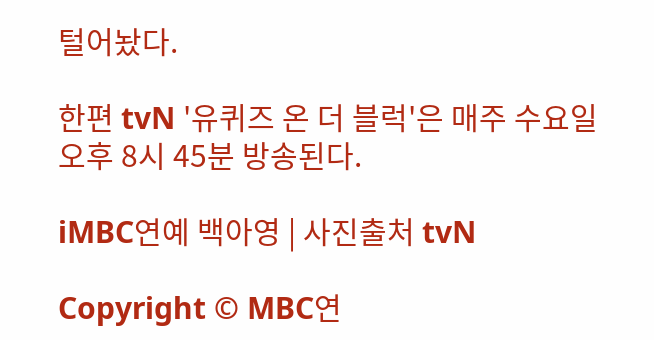털어놨다.

한편 tvN '유퀴즈 온 더 블럭'은 매주 수요일 오후 8시 45분 방송된다.

iMBC연예 백아영 | 사진출처 tvN

Copyright © MBC연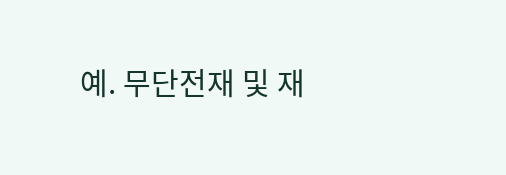예. 무단전재 및 재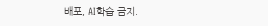배포, AI학습 금지.